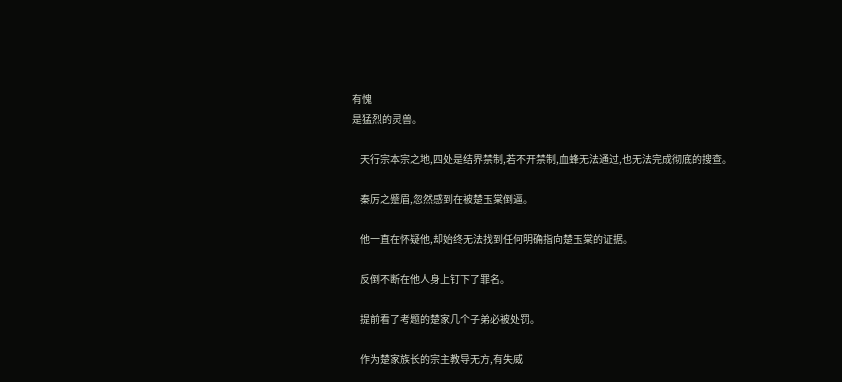有愧
是猛烈的灵兽。

    天行宗本宗之地,四处是结界禁制,若不开禁制,血蜂无法通过,也无法完成彻底的搜查。

    秦厉之蹙眉,忽然感到在被楚玉棠倒逼。

    他一直在怀疑他,却始终无法找到任何明确指向楚玉棠的证据。

    反倒不断在他人身上钉下了罪名。

    提前看了考题的楚家几个子弟必被处罚。

    作为楚家族长的宗主教导无方,有失威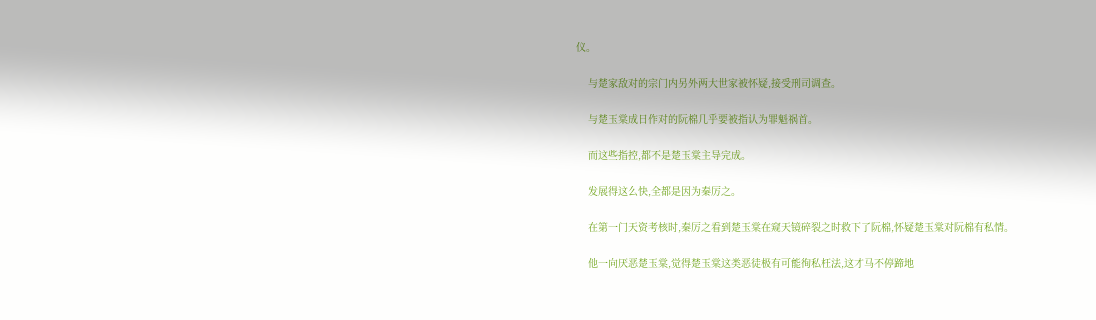仪。

    与楚家敌对的宗门内另外两大世家被怀疑,接受刑司调查。

    与楚玉棠成日作对的阮棉几乎要被指认为罪魁祸首。

    而这些指控,都不是楚玉棠主导完成。

    发展得这么快,全都是因为秦厉之。

    在第一门天资考核时,秦厉之看到楚玉棠在窥天镜碎裂之时救下了阮棉,怀疑楚玉棠对阮棉有私情。

    他一向厌恶楚玉棠,觉得楚玉棠这类恶徒极有可能徇私枉法,这才马不停蹄地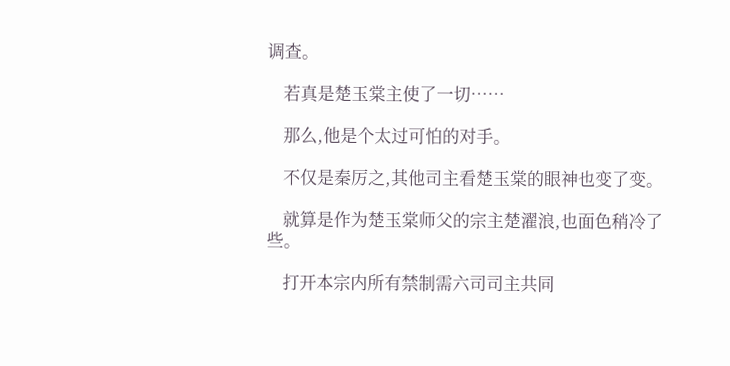调查。

    若真是楚玉棠主使了一切……

    那么,他是个太过可怕的对手。

    不仅是秦厉之,其他司主看楚玉棠的眼神也变了变。

    就算是作为楚玉棠师父的宗主楚濯浪,也面色稍冷了些。

    打开本宗内所有禁制需六司司主共同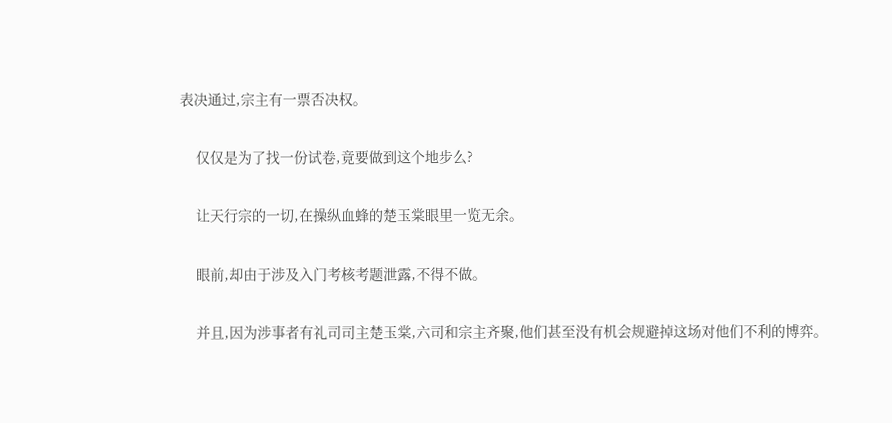表决通过,宗主有一票否决权。

    仅仅是为了找一份试卷,竟要做到这个地步么?

    让天行宗的一切,在操纵血蜂的楚玉棠眼里一览无余。

    眼前,却由于涉及入门考核考题泄露,不得不做。

    并且,因为涉事者有礼司司主楚玉棠,六司和宗主齐聚,他们甚至没有机会规避掉这场对他们不利的博弈。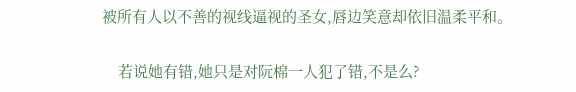被所有人以不善的视线逼视的圣女,唇边笑意却依旧温柔平和。

    若说她有错,她只是对阮棉一人犯了错,不是么?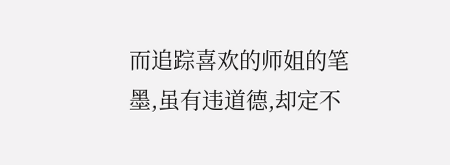而追踪喜欢的师姐的笔墨,虽有违道德,却定不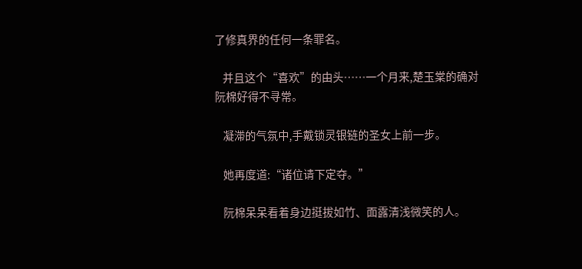了修真界的任何一条罪名。

    并且这个“喜欢”的由头……一个月来,楚玉棠的确对阮棉好得不寻常。

    凝滞的气氛中,手戴锁灵银链的圣女上前一步。

    她再度道:“诸位请下定夺。”

    阮棉呆呆看着身边挺拔如竹、面露清浅微笑的人。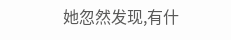她忽然发现,有什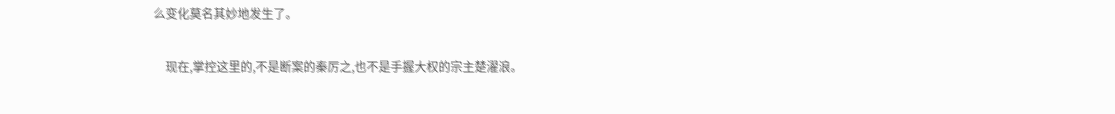么变化莫名其妙地发生了。

    现在,掌控这里的,不是断案的秦厉之,也不是手握大权的宗主楚濯浪。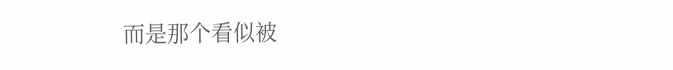而是那个看似被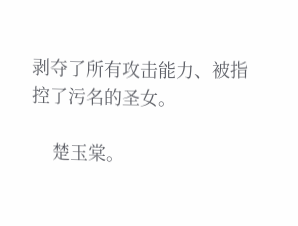剥夺了所有攻击能力、被指控了污名的圣女。

    楚玉棠。